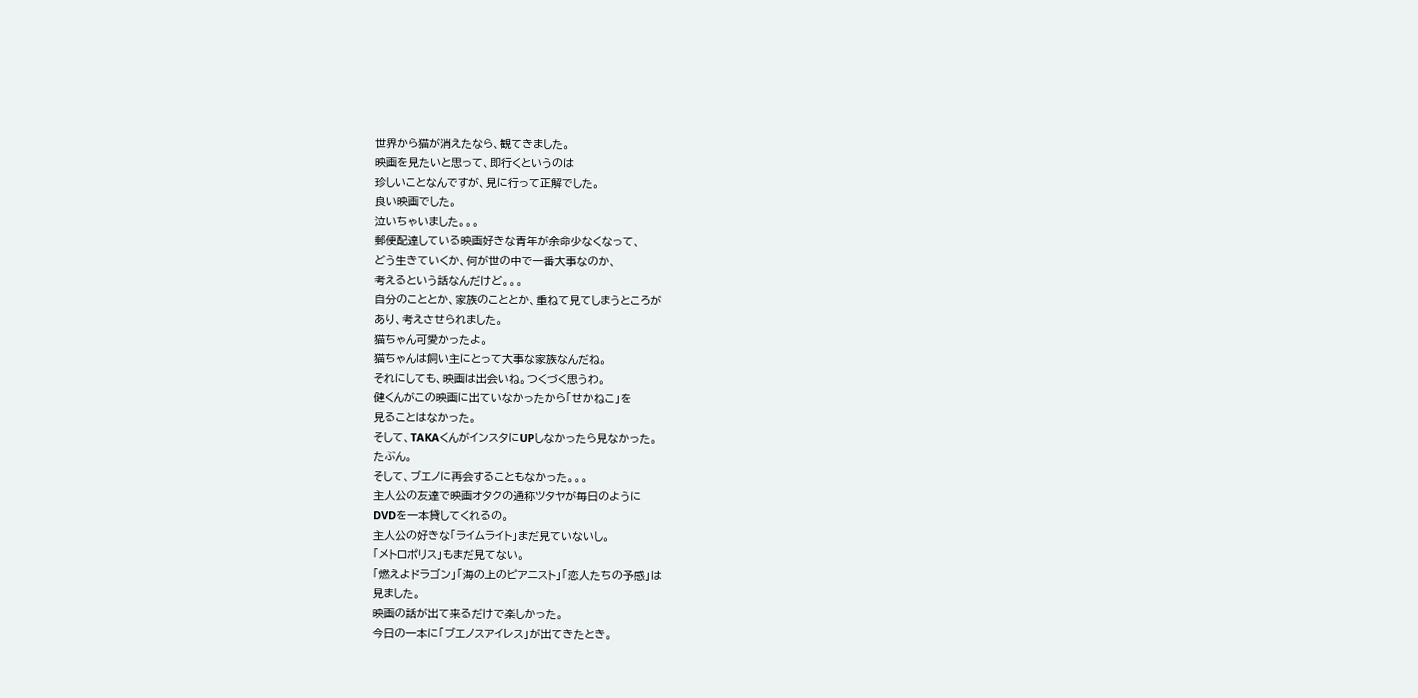世界から猫が消えたなら、観てきました。
映画を見たいと思って、即行くというのは
珍しいことなんですが、見に行って正解でした。
良い映画でした。
泣いちゃいました。。。
郵便配達している映画好きな青年が余命少なくなって、
どう生きていくか、何が世の中で一番大事なのか、
考えるという話なんだけど。。。
自分のこととか、家族のこととか、重ねて見てしまうところが
あり、考えさせられました。
猫ちゃん可愛かったよ。
猫ちゃんは飼い主にとって大事な家族なんだね。
それにしても、映画は出会いね。つくづく思うわ。
健くんがこの映画に出ていなかったから「せかねこ」を
見ることはなかった。
そして、TAKAくんがインスタにUPしなかったら見なかった。
たぶん。
そして、ブエノに再会することもなかった。。。
主人公の友達で映画オタクの通称ツタヤが毎日のように
DVDを一本貸してくれるの。
主人公の好きな「ライムライト」まだ見ていないし。
「メトロポリス」もまだ見てない。
「燃えよドラゴン」「海の上のピアニスト」「恋人たちの予感」は
見ました。
映画の話が出て来るだけで楽しかった。
今日の一本に「ブエノスアイレス」が出てきたとき。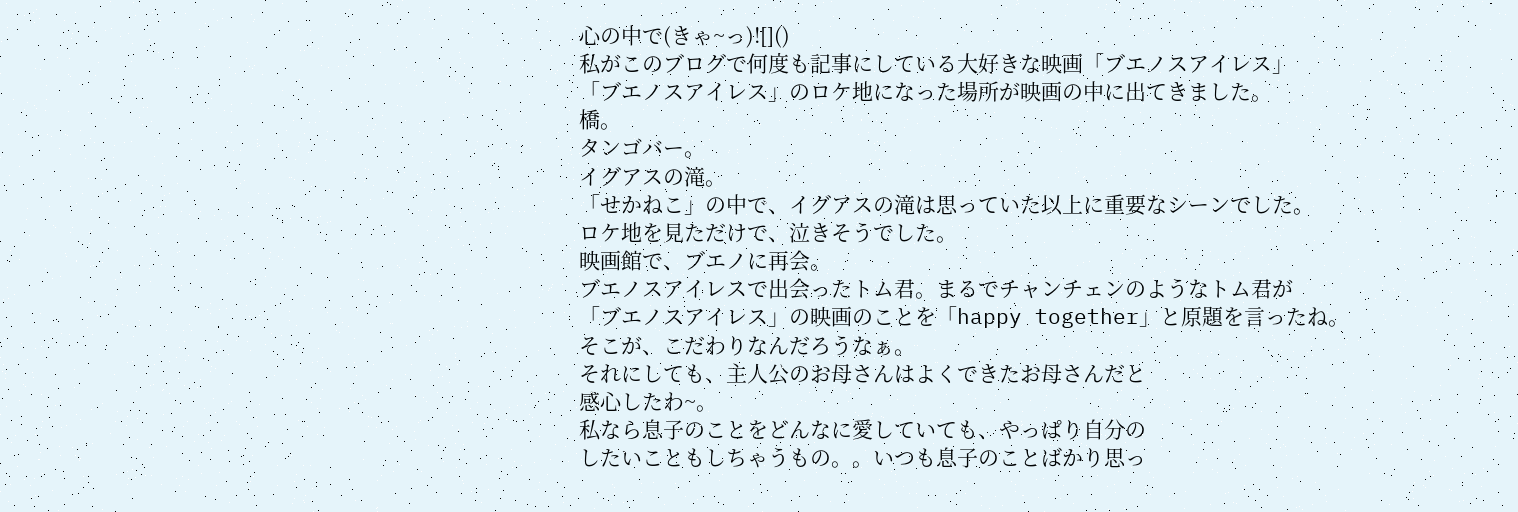心の中で(きゃ~っ)![]()
私がこのブログで何度も記事にしている大好きな映画「ブエノスアイレス」
「ブエノスアイレス」のロケ地になった場所が映画の中に出てきました。
橋。
タンゴバー。
イグアスの滝。
「せかねこ」の中で、イグアスの滝は思っていた以上に重要なシーンでした。
ロケ地を見ただけで、泣きそうでした。
映画館で、ブエノに再会。
ブエノスアイレスで出会ったトム君。まるでチャンチェンのようなトム君が
「ブエノスアイレス」の映画のことを「happy together」と原題を言ったね。
そこが、こだわりなんだろうなぁ。
それにしても、主人公のお母さんはよくできたお母さんだと
感心したわ~。
私なら息子のことをどんなに愛していても、やっぱり自分の
したいこともしちゃうもの。。いつも息子のことばかり思っ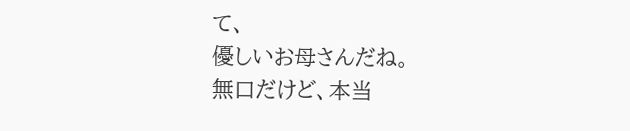て、
優しいお母さんだね。
無口だけど、本当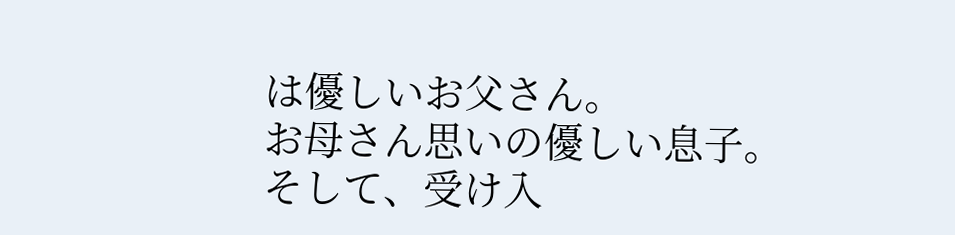は優しいお父さん。
お母さん思いの優しい息子。
そして、受け入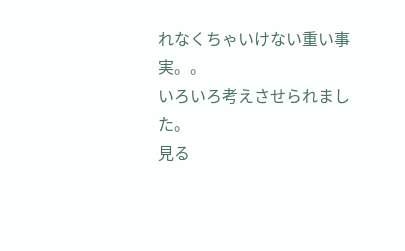れなくちゃいけない重い事実。。
いろいろ考えさせられました。
見る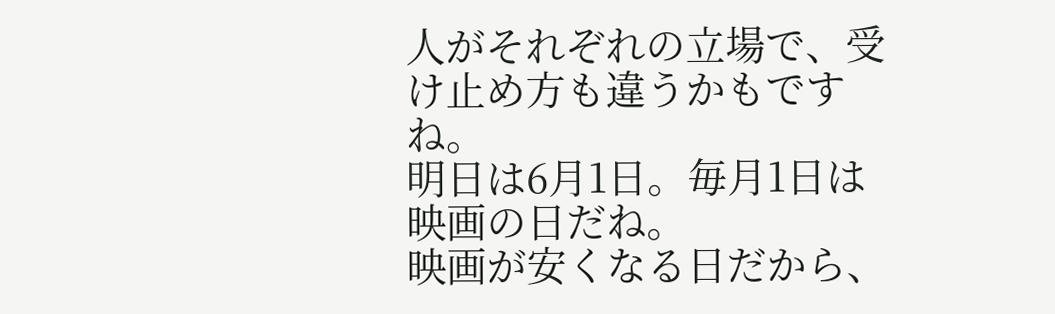人がそれぞれの立場で、受け止め方も違うかもですね。
明日は6月1日。毎月1日は映画の日だね。
映画が安くなる日だから、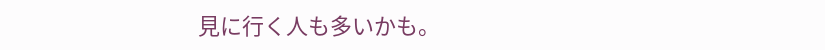見に行く人も多いかも。